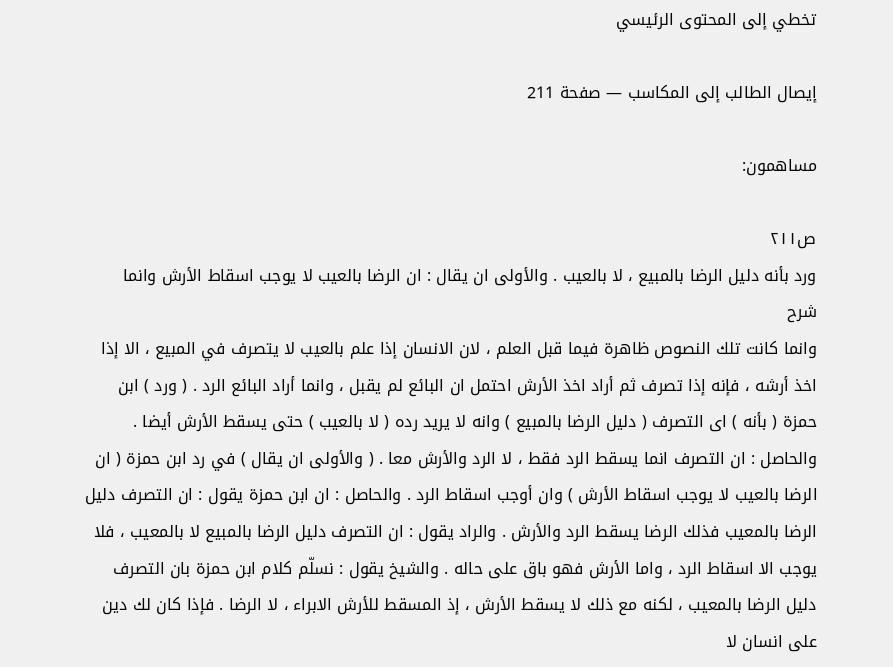تخطي إلى المحتوى الرئيسي

إيصال الطالب إلى المكاسب — صفحة 211

مساهمون:

ص٢١١
ورد بأنه دليل الرضا بالمبيع ، لا بالعيب . والأولى ان يقال : ان الرضا بالعيب لا يوجب اسقاط الأرش وانما
شرح
وانما كانت تلك النصوص ظاهرة فيما قبل العلم ، لان الانسان إذا علم بالعيب لا يتصرف في المبيع ، الا إذا اخذ أرشه ، فإنه إذا تصرف ثم أراد اخذ الأرش احتمل ان البائع لم يقبل ، وانما أراد البائع الرد . ( ورد ) ابن حمزة ( بأنه ) اى التصرف ( دليل الرضا بالمبيع ) وانه لا يريد رده ( لا بالعيب ) حتى يسقط الأرش أيضا . والحاصل : ان التصرف انما يسقط الرد فقط ، لا الرد والأرش معا . ( والأولى ان يقال ) في رد ابن حمزة ( ان الرضا بالعيب لا يوجب اسقاط الأرش ) وان أوجب اسقاط الرد . والحاصل : ان ابن حمزة يقول : ان التصرف دليل الرضا بالمعيب فذلك الرضا يسقط الرد والأرش . والراد يقول : ان التصرف دليل الرضا بالمبيع لا بالمعيب ، فلا يوجب الا اسقاط الرد ، واما الأرش فهو باق على حاله . والشيخ يقول : نسلّم كلام ابن حمزة بان التصرف دليل الرضا بالمعيب ، لكنه مع ذلك لا يسقط الأرش ، إذ المسقط للأرش الابراء ، لا الرضا . فإذا كان لك دين على انسان لا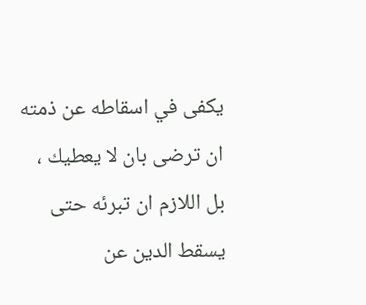يكفى في اسقاطه عن ذمته ان ترضى بان لا يعطيك ، بل اللازم ان تبرئه حتى يسقط الدين عن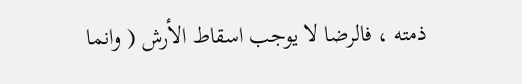ذمته ، فالرضا لا يوجب اسقاط الأرش ( وانما